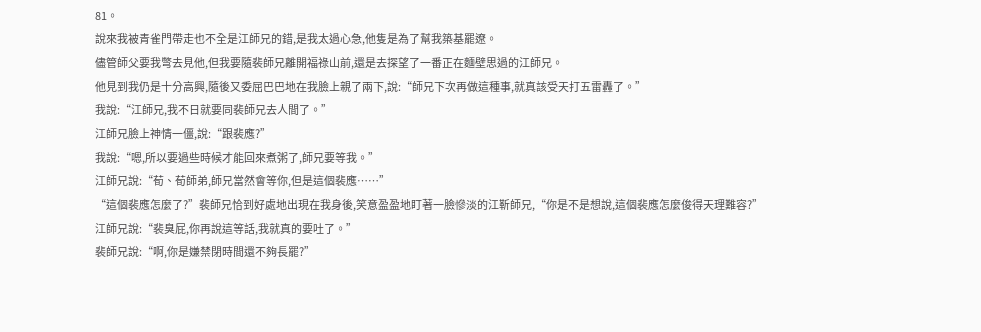81。
說來我被青雀門帶走也不全是江師兄的錯,是我太過心急,他隻是為了幫我築基罷遼。
儘管師父要我彆去見他,但我要隨裴師兄離開福祿山前,還是去探望了一番正在麵壁思過的江師兄。
他見到我仍是十分高興,隨後又委屈巴巴地在我臉上親了兩下,說:“師兄下次再做這種事,就真該受天打五雷轟了。”
我說:“江師兄,我不日就要同裴師兄去人間了。”
江師兄臉上神情一僵,說:“跟裴應?”
我說:“嗯,所以要過些時候才能回來煮粥了,師兄要等我。”
江師兄說:“荀、荀師弟,師兄當然會等你,但是這個裴應……”
“這個裴應怎麼了?”裴師兄恰到好處地出現在我身後,笑意盈盈地盯著一臉慘淡的江靳師兄,“你是不是想說,這個裴應怎麼俊得天理難容?”
江師兄說:“裴臭屁,你再說這等話,我就真的要吐了。”
裴師兄說:“啊,你是嫌禁閉時間還不夠長罷?”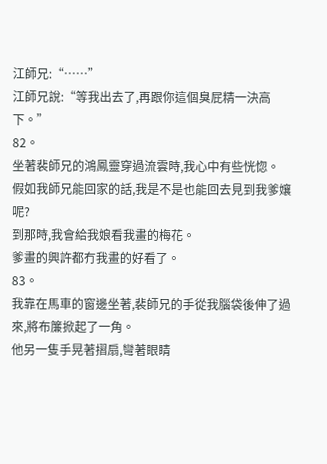江師兄:“……”
江師兄說:“等我出去了,再跟你這個臭屁精一決高下。”
82。
坐著裴師兄的鴻鳳靈穿過流雲時,我心中有些恍惚。
假如我師兄能回家的話,我是不是也能回去見到我爹孃呢?
到那時,我會給我娘看我畫的梅花。
爹畫的興許都冇我畫的好看了。
83。
我靠在馬車的窗邊坐著,裴師兄的手從我腦袋後伸了過來,將布簾掀起了一角。
他另一隻手晃著摺扇,彎著眼睛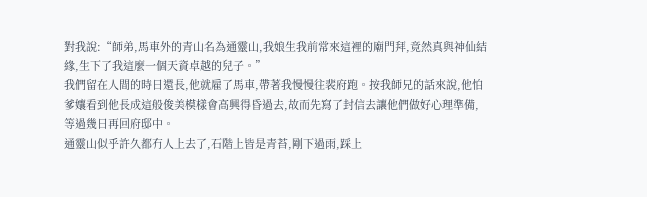對我說:“師弟,馬車外的青山名為通靈山,我娘生我前常來這裡的廟門拜,竟然真與神仙結緣,生下了我這麼一個天資卓越的兒子。”
我們留在人間的時日還長,他就雇了馬車,帶著我慢慢往裴府跑。按我師兄的話來說,他怕爹孃看到他長成這般俊美模樣會高興得昏過去,故而先寫了封信去讓他們做好心理準備,等過幾日再回府邸中。
通靈山似乎許久都冇人上去了,石階上皆是青苔,剛下過雨,踩上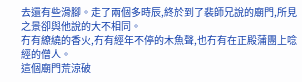去還有些滑腳。走了兩個多時辰,終於到了裴師兄說的廟門,所見之景卻與他說的大不相同。
冇有繚繞的香火,冇有經年不停的木魚聲,也冇有在正殿蒲團上唸經的僧人。
這個廟門荒涼破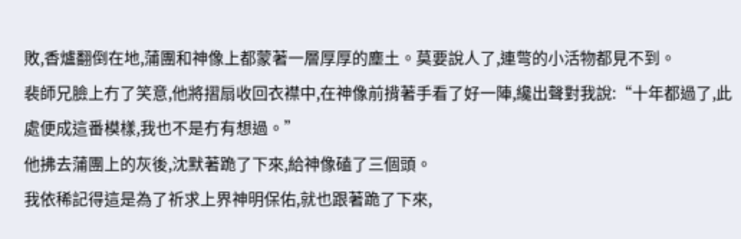敗,香爐翻倒在地,蒲團和神像上都蒙著一層厚厚的塵土。莫要說人了,連彆的小活物都見不到。
裴師兄臉上冇了笑意,他將摺扇收回衣襟中,在神像前揹著手看了好一陣,纔出聲對我說:“十年都過了,此處便成這番模樣,我也不是冇有想過。”
他拂去蒲團上的灰後,沈默著跪了下來,給神像磕了三個頭。
我依稀記得這是為了祈求上界神明保佑,就也跟著跪了下來,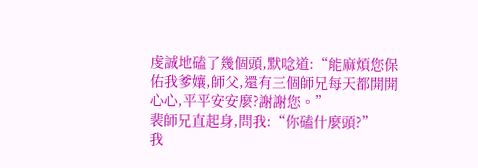虔誠地磕了幾個頭,默唸道:“能麻煩您保佑我爹孃,師父,還有三個師兄每天都開開心心,平平安安麼?謝謝您。”
裴師兄直起身,問我:“你磕什麼頭?”
我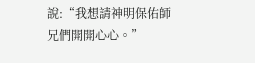說:“我想請神明保佑師兄們開開心心。”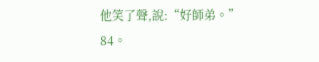他笑了聲,說:“好師弟。”
84。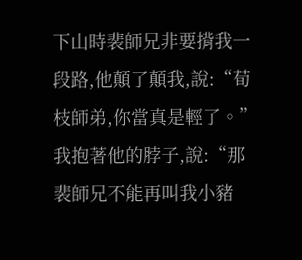下山時裴師兄非要揹我一段路,他顛了顛我,說:“荀枝師弟,你當真是輕了。”
我抱著他的脖子,說:“那裴師兄不能再叫我小豬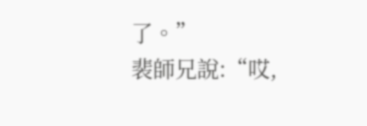了。”
裴師兄說:“哎,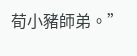荀小豬師弟。”